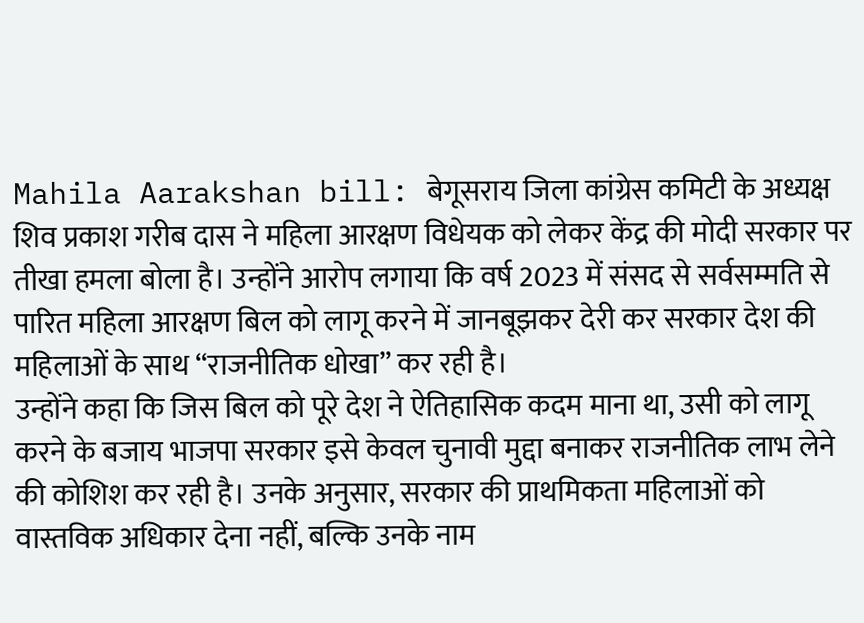Mahila Aarakshan bill: बेगूसराय जिला कांग्रेस कमिटी के अध्यक्ष शिव प्रकाश गरीब दास ने महिला आरक्षण विधेयक को लेकर केंद्र की मोदी सरकार पर तीखा हमला बोला है। उन्होंने आरोप लगाया कि वर्ष 2023 में संसद से सर्वसम्मति से पारित महिला आरक्षण बिल को लागू करने में जानबूझकर देरी कर सरकार देश की महिलाओं के साथ “राजनीतिक धोखा” कर रही है।
उन्होंने कहा कि जिस बिल को पूरे देश ने ऐतिहासिक कदम माना था, उसी को लागू करने के बजाय भाजपा सरकार इसे केवल चुनावी मुद्दा बनाकर राजनीतिक लाभ लेने की कोशिश कर रही है। उनके अनुसार, सरकार की प्राथमिकता महिलाओं को वास्तविक अधिकार देना नहीं, बल्कि उनके नाम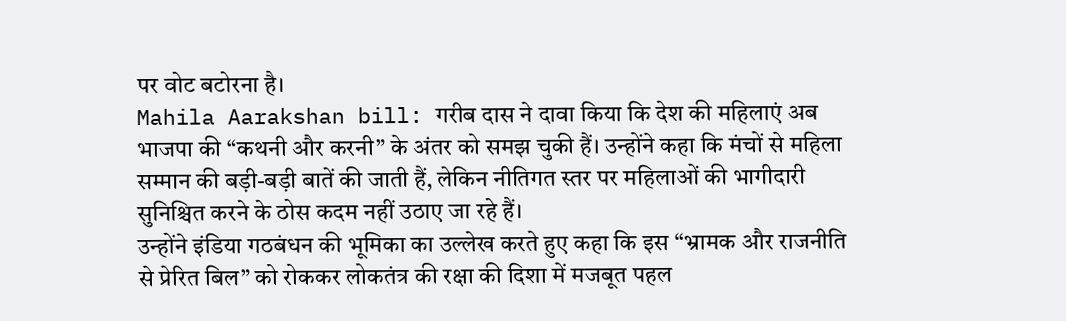पर वोट बटोरना है।
Mahila Aarakshan bill: गरीब दास ने दावा किया कि देश की महिलाएं अब भाजपा की “कथनी और करनी” के अंतर को समझ चुकी हैं। उन्होंने कहा कि मंचों से महिला सम्मान की बड़ी-बड़ी बातें की जाती हैं, लेकिन नीतिगत स्तर पर महिलाओं की भागीदारी सुनिश्चित करने के ठोस कदम नहीं उठाए जा रहे हैं।
उन्होंने इंडिया गठबंधन की भूमिका का उल्लेख करते हुए कहा कि इस “भ्रामक और राजनीति से प्रेरित बिल” को रोककर लोकतंत्र की रक्षा की दिशा में मजबूत पहल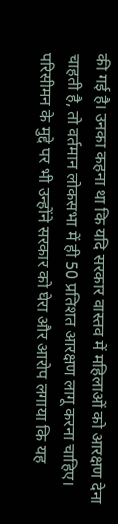की गई है। उनका कहना था कि यदि सरकार वास्तव में महिलाओं को आरक्षण देना चाहती है, तो वर्तमान लोकसभा में ही 50 प्रतिशत आरक्षण लागू करना चाहिए।
परिसीमन के मुद्दे पर भी उन्होंने सरकार को घेरा और आरोप लगाया कि यह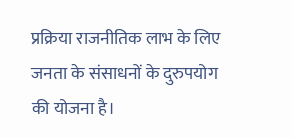प्रक्रिया राजनीतिक लाभ के लिए जनता के संसाधनों के दुरुपयोग की योजना है।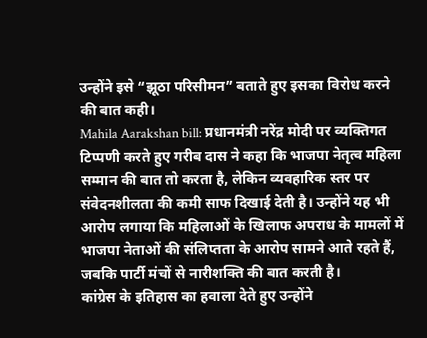उन्होंने इसे “झूठा परिसीमन” बताते हुए इसका विरोध करने की बात कही।
Mahila Aarakshan bill: प्रधानमंत्री नरेंद्र मोदी पर व्यक्तिगत टिप्पणी करते हुए गरीब दास ने कहा कि भाजपा नेतृत्व महिला सम्मान की बात तो करता है, लेकिन व्यवहारिक स्तर पर संवेदनशीलता की कमी साफ दिखाई देती है। उन्होंने यह भी आरोप लगाया कि महिलाओं के खिलाफ अपराध के मामलों में भाजपा नेताओं की संलिप्तता के आरोप सामने आते रहते हैं, जबकि पार्टी मंचों से नारीशक्ति की बात करती है।
कांग्रेस के इतिहास का हवाला देते हुए उन्होंने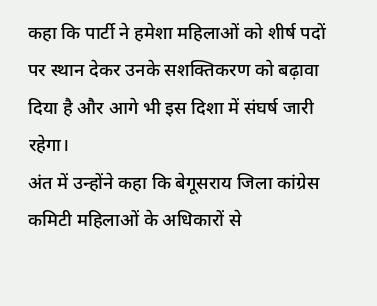कहा कि पार्टी ने हमेशा महिलाओं को शीर्ष पदों पर स्थान देकर उनके सशक्तिकरण को बढ़ावा दिया है और आगे भी इस दिशा में संघर्ष जारी रहेगा।
अंत में उन्होंने कहा कि बेगूसराय जिला कांग्रेस कमिटी महिलाओं के अधिकारों से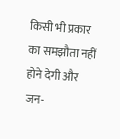किसी भी प्रकार का समझौता नहीं होने देगी और जन-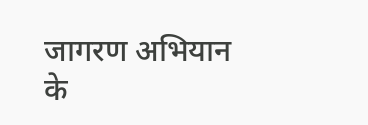जागरण अभियान के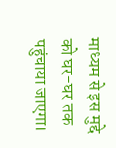माध्यम से इस मुद्दे को घर-घर तक पहुंचाया जाएगा।